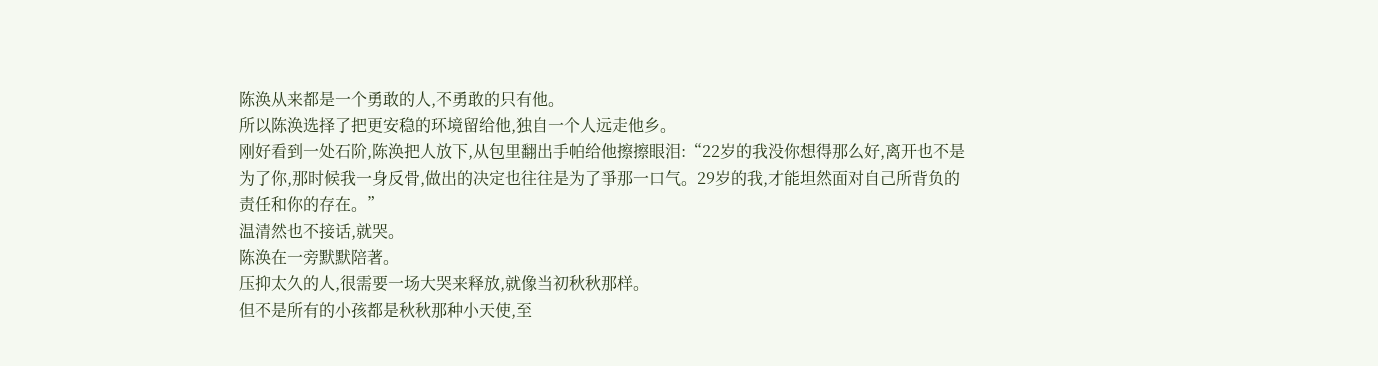陈涣从来都是一个勇敢的人,不勇敢的只有他。
所以陈涣选择了把更安稳的环境留给他,独自一个人远走他乡。
刚好看到一处石阶,陈涣把人放下,从包里翻出手帕给他擦擦眼泪:“22岁的我没你想得那么好,离开也不是为了你,那时候我一身反骨,做出的决定也往往是为了爭那一口气。29岁的我,才能坦然面对自己所背负的责任和你的存在。”
温清然也不接话,就哭。
陈涣在一旁默默陪著。
压抑太久的人,很需要一场大哭来释放,就像当初秋秋那样。
但不是所有的小孩都是秋秋那种小天使,至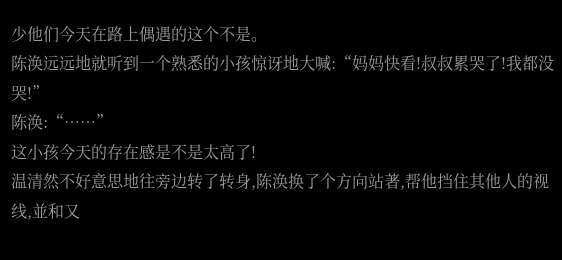少他们今天在路上偶遇的这个不是。
陈涣远远地就听到一个熟悉的小孩惊讶地大喊:“妈妈快看!叔叔累哭了!我都没哭!”
陈涣:“……”
这小孩今天的存在感是不是太高了!
温清然不好意思地往旁边转了转身,陈涣换了个方向站著,帮他挡住其他人的视线,並和又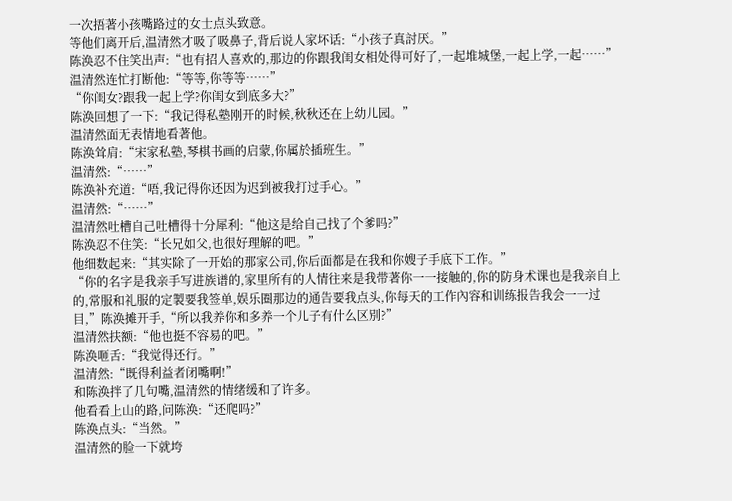一次捂著小孩嘴路过的女士点头致意。
等他们离开后,温清然才吸了吸鼻子,背后说人家坏话:“小孩子真討厌。”
陈涣忍不住笑出声:“也有招人喜欢的,那边的你跟我闺女相处得可好了,一起堆城堡,一起上学,一起……”
温清然连忙打断他:“等等,你等等……”
“你闺女?跟我一起上学?你闺女到底多大?”
陈涣回想了一下:“我记得私塾刚开的时候,秋秋还在上幼儿园。”
温清然面无表情地看著他。
陈涣耸肩:“宋家私塾,琴棋书画的启蒙,你属於插班生。”
温清然:“……”
陈涣补充道:“唔,我记得你还因为迟到被我打过手心。”
温清然:“……”
温清然吐槽自己吐槽得十分犀利:“他这是给自己找了个爹吗?”
陈涣忍不住笑:“长兄如父,也很好理解的吧。”
他细数起来:“其实除了一开始的那家公司,你后面都是在我和你嫂子手底下工作。”
“你的名字是我亲手写进族谱的,家里所有的人情往来是我带著你一一接触的,你的防身术课也是我亲自上的,常服和礼服的定製要我签单,娱乐圈那边的通告要我点头,你每天的工作內容和训练报告我会一一过目,”陈涣摊开手,“所以我养你和多养一个儿子有什么区別?”
温清然扶额:“他也挺不容易的吧。”
陈涣咂舌:“我觉得还行。”
温清然:“既得利益者闭嘴啊!”
和陈涣拌了几句嘴,温清然的情绪缓和了许多。
他看看上山的路,问陈涣:“还爬吗?”
陈涣点头:“当然。”
温清然的脸一下就垮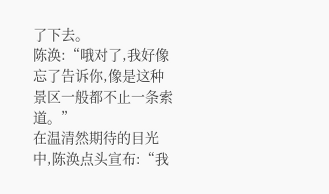了下去。
陈涣:“哦对了,我好像忘了告诉你,像是这种景区一般都不止一条索道。”
在温清然期待的目光中,陈涣点头宣布:“我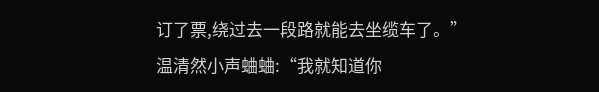订了票,绕过去一段路就能去坐缆车了。”
温清然小声蛐蛐:“我就知道你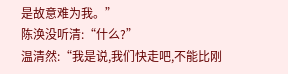是故意难为我。”
陈涣没听清:“什么?”
温清然:“我是说,我们快走吧,不能比刚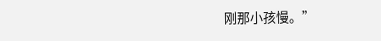刚那小孩慢。”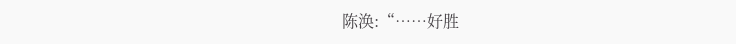陈涣:“……好胜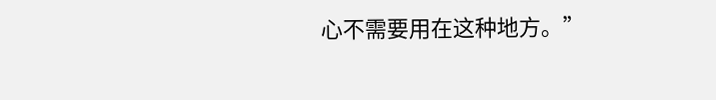心不需要用在这种地方。”